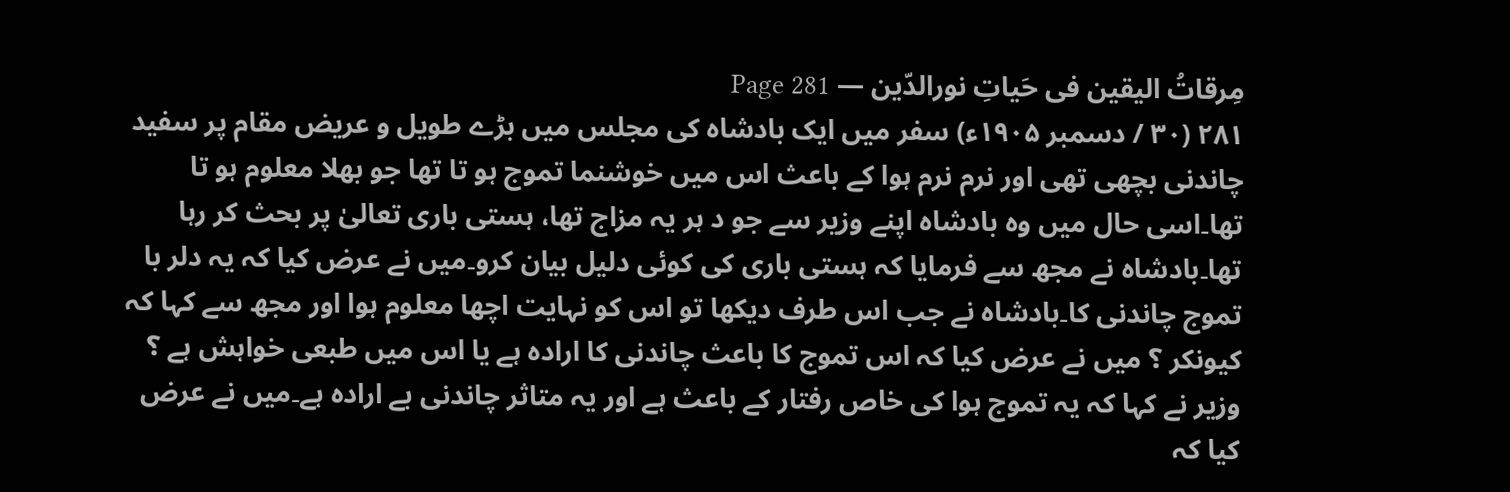مِرقاتُ الیقین فی حَیاتِ نورالدّین — Page 281
۲۸۱ (۳۰ / دسمبر ۱۹۰۵ء) سفر میں ایک بادشاہ کی مجلس میں بڑے طویل و عریض مقام پر سفید چاندنی بچھی تھی اور نرم نرم ہوا کے باعث اس میں خوشنما تموج ہو تا تھا جو بھلا معلوم ہو تا تھا۔اسی حال میں وہ بادشاہ اپنے وزیر سے جو د ہر یہ مزاج تھا، ہستی باری تعالیٰ پر بحث کر رہا تھا۔بادشاہ نے مجھ سے فرمایا کہ ہستی باری کی کوئی دلیل بیان کرو۔میں نے عرض کیا کہ یہ دلر با تموج چاندنی کا۔بادشاہ نے جب اس طرف دیکھا تو اس کو نہایت اچھا معلوم ہوا اور مجھ سے کہا کہ کیونکر ؟ میں نے عرض کیا کہ اس تموج کا باعث چاندنی کا ارادہ ہے یا اس میں طبعی خواہش ہے ؟ وزیر نے کہا کہ یہ تموج ہوا کی خاص رفتار کے باعث ہے اور یہ متاثر چاندنی بے ارادہ ہے۔میں نے عرض کیا کہ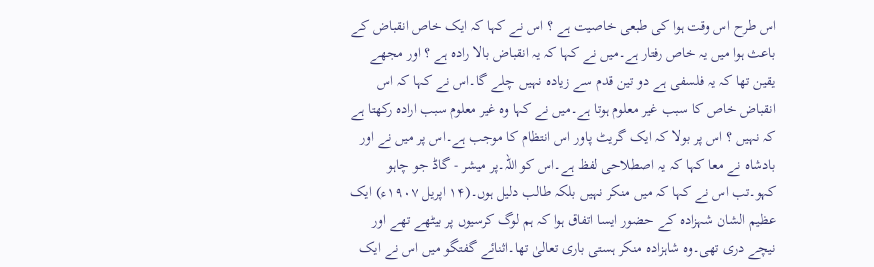اس طرح اس وقت ہوا کی طبعی خاصیت ہے ؟ اس نے کہا کہ ایک خاص انقباض کے باعث ہوا میں یہ خاص رفتار ہے۔میں نے کہا کہ یہ انقباض بالا رادہ ہے ؟ اور مجھے یقین تھا کہ یہ فلسفی ہے دو تین قدم سے زیادہ نہیں چلے گا۔اس نے کہا کہ اس انقباض خاص کا سبب غیر معلوم ہوتا ہے۔میں نے کہا وہ غیر معلوم سبب ارادہ رکھتا ہے کہ نہیں ؟ اس پر بولا کہ ایک گریٹ پاور اس انتظام کا موجب ہے۔اس پر میں نے اور بادشاہ نے معا کہا کہ یہ اصطلاحی لفظ ہے۔اس کو اللہ۔پر میشر - گاڈ جو چاہو کہو۔تب اس نے کہا کہ میں منکر نہیں بلکہ طالب دلیل ہوں۔(۱۴ اپریل ۱۹۰۷ء) ایک عظیم الشان شہزادہ کے حضور ایسا اتفاق ہوا کہ ہم لوگ کرسیوں پر بیٹھے تھے اور نیچے دری تھی۔وہ شاہزادہ منکر ہستی باری تعالیٰ تھا۔اثنائے گفتگو میں اس نے ایک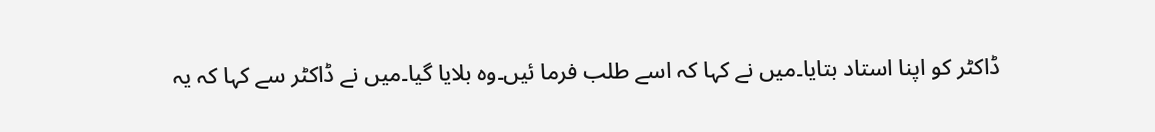ڈاکٹر کو اپنا استاد بتایا۔میں نے کہا کہ اسے طلب فرما ئیں۔وہ بلایا گیا۔میں نے ڈاکٹر سے کہا کہ یہ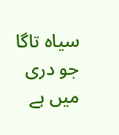سیاہ تاگا جو دری میں ہے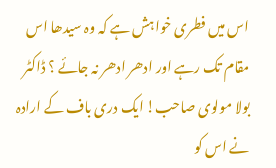اس میں فطری خواہش ہے کہ وہ سیدھا اس مقام تک رہے اور ادھر ادھر نہ جائے ؟ ڈاکٹر بولا مولوی صاحب! ایک دری باف کے ارادہ نے اس کو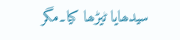سیدھایا ٹیڑھا کیا۔مگر